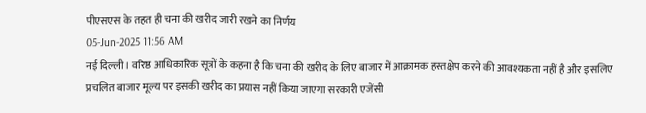पीएसएस के तहत ही चना की खरीद जारी रखने का निर्णय
05-Jun-2025 11:56 AM
नई दिल्ली। वरिष्ठ आधिकारिक सूत्रों के कहना है कि चना की खरीद के लिए बाजार में आक्रामक हस्तक्षेप करने की आवश्यकता नहीं है और इसलिए प्रचलित बाजार मूल्य पर इसकी खरीद का प्रयास नहीं किया जाएगा सरकारी एजेंसी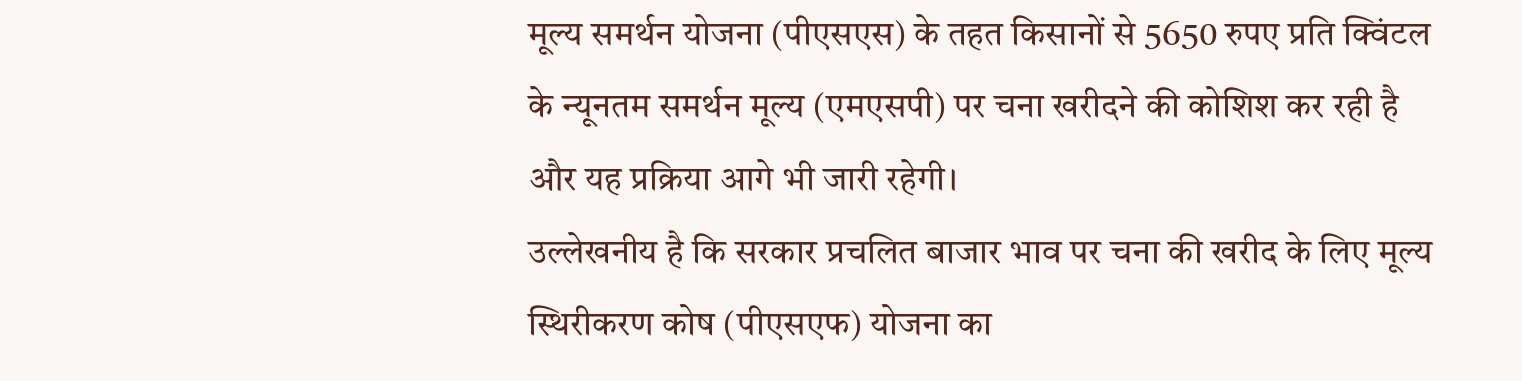मूल्य समर्थन योजना (पीएसएस) के तहत किसानों से 5650 रुपए प्रति क्विंटल के न्यूनतम समर्थन मूल्य (एमएसपी) पर चना खरीदने की कोशिश कर रही है और यह प्रक्रिया आगे भी जारी रहेगी।
उल्लेखनीय है कि सरकार प्रचलित बाजार भाव पर चना की खरीद के लिए मूल्य स्थिरीकरण कोष (पीएसएफ) योजना का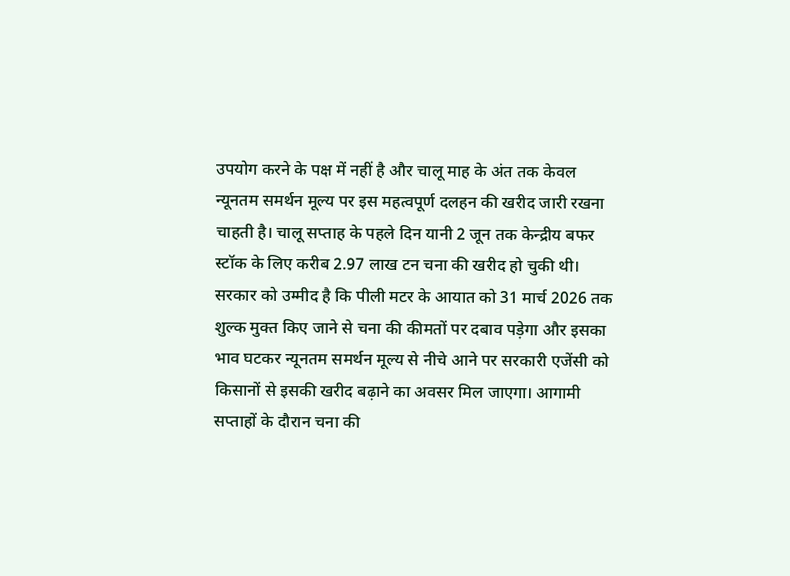उपयोग करने के पक्ष में नहीं है और चालू माह के अंत तक केवल न्यूनतम समर्थन मूल्य पर इस महत्वपूर्ण दलहन की खरीद जारी रखना चाहती है। चालू सप्ताह के पहले दिन यानी 2 जून तक केन्द्रीय बफर स्टॉक के लिए करीब 2.97 लाख टन चना की खरीद हो चुकी थी। सरकार को उम्मीद है कि पीली मटर के आयात को 31 मार्च 2026 तक शुल्क मुक्त किए जाने से चना की कीमतों पर दबाव पड़ेगा और इसका भाव घटकर न्यूनतम समर्थन मूल्य से नीचे आने पर सरकारी एजेंसी को किसानों से इसकी खरीद बढ़ाने का अवसर मिल जाएगा। आगामी सप्ताहों के दौरान चना की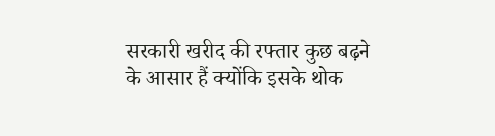सरकारी खरीद की रफ्तार कुछ बढ़ने के आसार हैं क्योंकि इसके थोक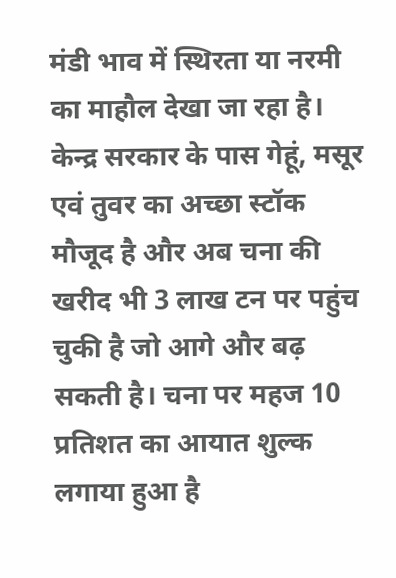मंडी भाव में स्थिरता या नरमी का माहौल देखा जा रहा है।
केन्द्र सरकार के पास गेहूं, मसूर एवं तुवर का अच्छा स्टॉक मौजूद है और अब चना की खरीद भी 3 लाख टन पर पहुंच चुकी है जो आगे और बढ़ सकती है। चना पर महज 10 प्रतिशत का आयात शुल्क लगाया हुआ है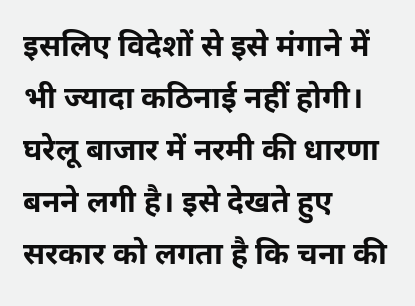इसलिए विदेशों से इसे मंगाने में भी ज्यादा कठिनाई नहीं होगी। घरेलू बाजार में नरमी की धारणा बनने लगी है। इसे देखते हुए सरकार को लगता है कि चना की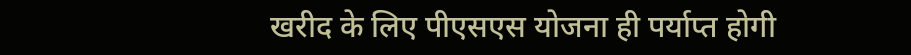खरीद के लिए पीएसएस योजना ही पर्याप्त होगी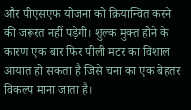और पीएसएफ योजना को क्रियान्वित करने की जरूरत नहीं पड़ेगी। शुल्क मुक्त होने के कारण एक बार फिर पीली मटर का विशाल आयात हो सकता है जिसे चना का एक बेहतर विकल्प माना जाता है।